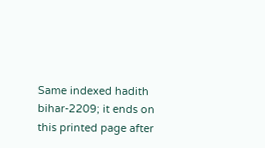Same indexed hadith bihar-2209; it ends on this printed page after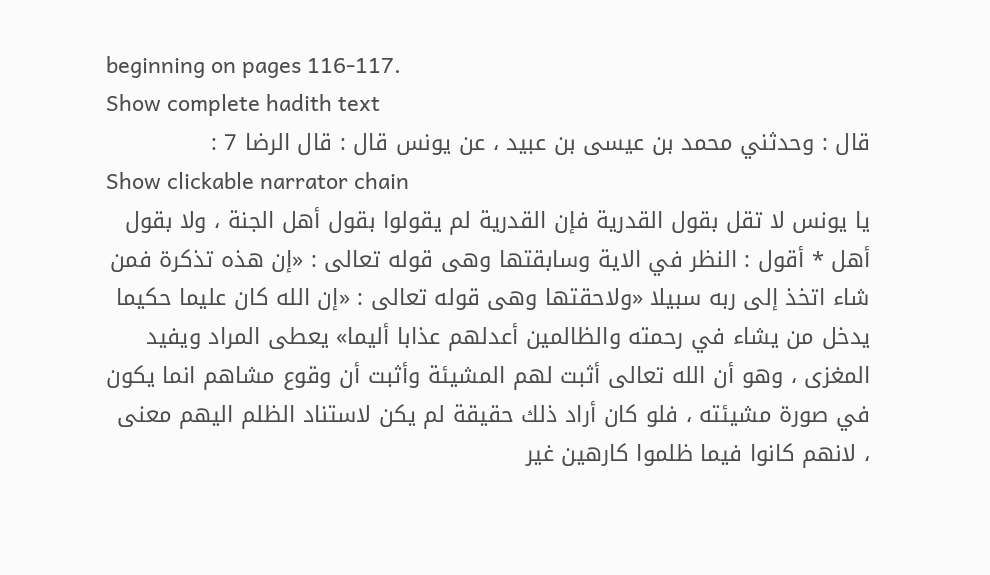beginning on pages 116-117.
Show complete hadith text
قال : وحدثني محمد بن عيسى بن عبيد ، عن يونس قال : قال الرضا 7 :
Show clickable narrator chain
يا يونس لا تقل بقول القدرية فإن القدرية لم يقولوا بقول أهل الجنة ، ولا بقول أهل * أقول : النظر في الاية وسابقتها وهى قوله تعالى : «إن هذه تذكرة فمن شاء اتخذ إلى ربه سبيلا «ولاحقتها وهى قوله تعالى : «إن الله كان عليما حكيما يدخل من يشاء في رحمته والظالمين أعدلهم عذابا أليما» يعطى المراد ويفيد المغزى ، وهو أن الله تعالى أثبت لهم المشيئة وأثبت أن وقوع مشاهم انما يكون في صورة مشيئته ، فلو كان أراد ذلك حقيقة لم يكن لاستناد الظلم اليهم معنى ، لانهم كانوا فيما ظلموا كارهين غير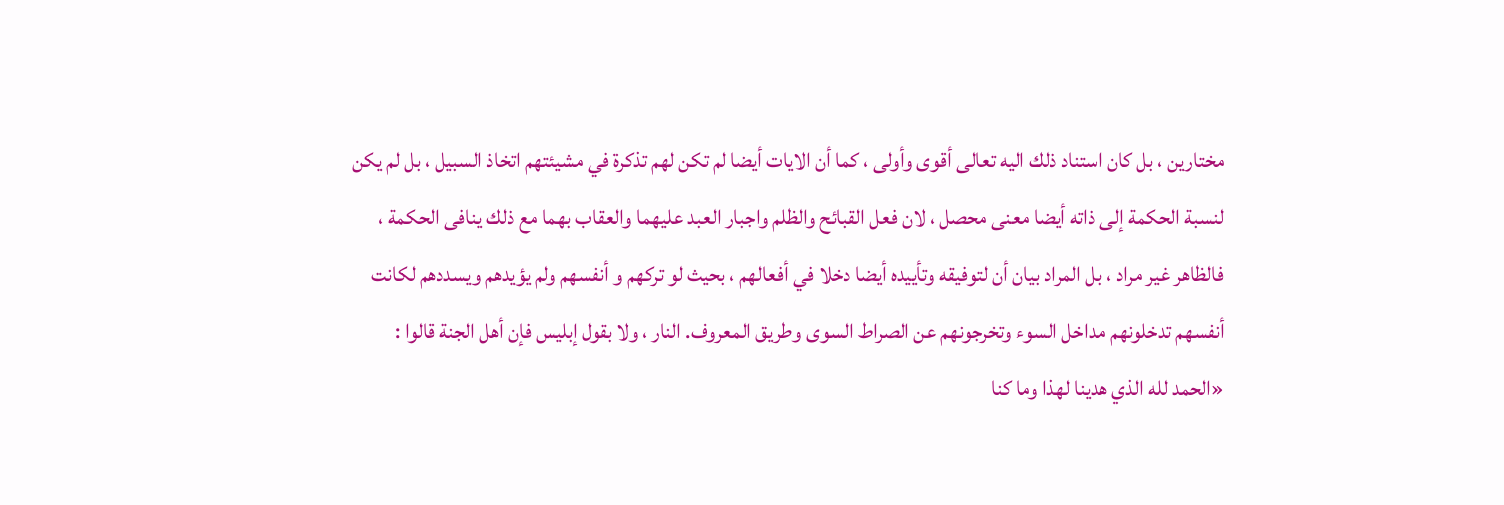مختارين ، بل كان استناد ذلك اليه تعالى أقوى وأولى ، كما أن الايات أيضا لم تكن لهم تذكرة في مشيئتهم اتخاذ السبيل ، بل لم يكن لنسبة الحكمة إلى ذاته أيضا معنى محصل ، لان فعل القبائح والظلم واجبار العبد عليهما والعقاب بهما مع ذلك ينافى الحكمة ، فالظاهر غير مراد ، بل المراد بيان أن لتوفيقه وتأييده أيضا دخلا في أفعالهم ، بحيث لو تركهم و أنفسهم ولم يؤيدهم ويسددهم لكانت أنفسهم تدخلونهم مداخل السوء وتخرجونهم عن الصراط السوى وطريق المعروف. النار ، ولا بقول إبليس فإن أهل الجنة قالوا : «الحمد لله الذي هدينا لهذا وما كنا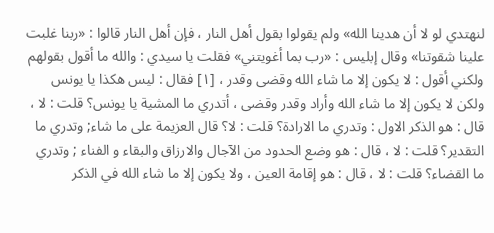لنهتدي لو لا أن هدينا الله» ولم يقولوا بقول أهل النار ، فإن أهل النار قالوا : «ربنا غلبت علينا شقوتنا» وقال إبليس : «رب بما أغويتني» فقلت يا سيدي : والله ما أقول بقولهم ولكني أقول : لا يكون إلا ما شاء الله وقضى وقدر ، [١] فقال : ليس هكذا يا يونس ولكن لا يكون إلا ما شاء الله وأراد وقدر وقضى ، أتدري ما المشية يا يونس؟ قلت : لا ، قال : هو الذكر الاول : وتدري ما الارادة؟ قلت : لا؟ قال العزيمة على ما شاء; وتدري ما التقدير؟ قلت : لا ، قال : هو وضع الحدود من الآجال والارزاق والبقاء و الفناء ; وتدري ما القضاء؟ قلت : لا ، قال : هو إقامة العين ، ولا يكون إلا ما شاء الله في الذكر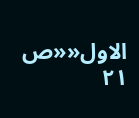الاول««ص ٢١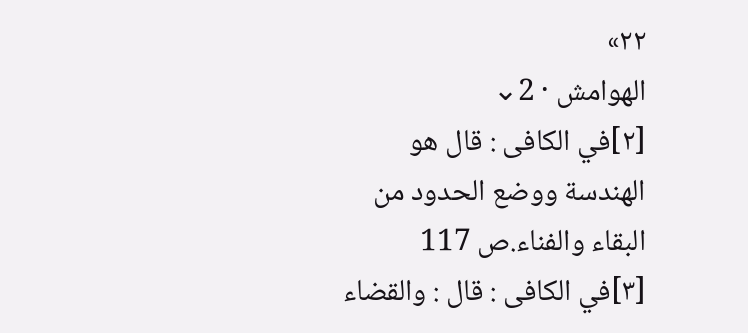٢٢»
الهوامش · 2⌄
[٢]في الكافى : قال هو الهندسة ووضع الحدود من البقاء والفناء.ص 117
[٣]في الكافى : قال : والقضاء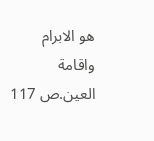هو الابرام واقامة العين.ص 117